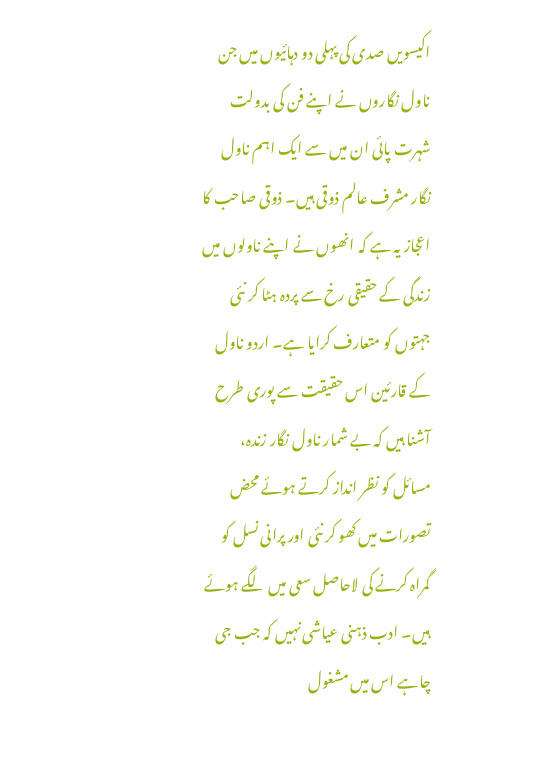اکیسویں صدی کی پہلی دو دہائیوں میں جن ناول نگاروں نے اپنے فن کی بدولت شہرت پائی ان میں سے ایک اہم ناول نگار مشرف عالم ذوقی ہیں۔ ذوقی صاحب کا اعجاز یہ ہے کہ انھوں نے اپنے ناولوں میں زندگی کے حقیقی رخ سے پردہ ہٹا کر نئی جہتوں کو متعارف کرایا ہے۔ اردو ناول کے قارئین اس حقیقت سے پوری طرح آشنا ہیں کہ بے شمار ناول نگار زندہ، مسائل کو نظر انداز کرتے ہوئے محض تصورات میں کھو کر نئی اور پرانی نسل کو گمراہ کرنے کی لاحاصل سعی میں لگے ہوئے ہیں۔ ادب ذہنی عیاشی نہیں کہ جب جی چاہے اس میں مشغول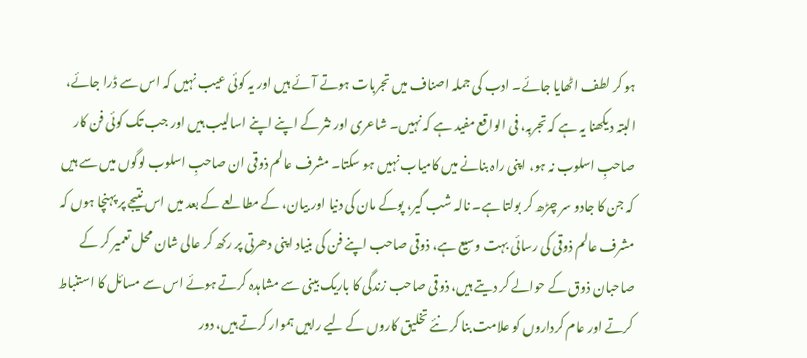ہو کر لطف اٹھایا جائے۔ ادب کی جملہ اصناف میں تجربات ہوتے آئے ہیں اور یہ کوئی عیب نہیں کہ اس سے ڈرا جائے، البتہ دیکھنا یہ ہے کہ تجربہ، فی الواقع مفید ہے کہ نہیں۔ شاعری اور نثر کے اپنے اپنے اسالیب ہیں اور جب تک کوئی فن کار صاحبِ اسلوب نہ ہو، اپنی راہ بنانے میں کامیاب نہیں ہو سکتا۔ مشرف عالم ذوقی ان صاحبِ اسلوب لوگوں میں سے ہیں کہ جن کا جادو سر چڑھ کر بولتا ہے۔ نالہ شب گیر، پوکے مان کی دنیا اور بیان، کے مطالعے کے بعد میں اس نتیجے پر پہنچا ہوں کہ مشرف عالم ذوقی کی رسائی بہت وسیع ہے، ذوقی صاحب اپنے فن کی بنیاد اپنی دھرتی پر رکھ کر عالی شان محل تعمیر کر کے صاحبان ذوق کے حوالے کر دیتے ہیں، ذوقی صاحب زندگی کا باریک بینی سے مشاہدہ کرتے ہوئے اس سے مسائل کا استنباط کرتے اور عام کرداروں کو علامت بنا کر نئے تخلیق کاروں کے لیے راہیں ہموار کرتے ہیں، دور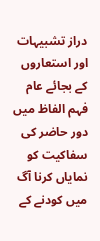دراز تشبیہات اور استعاروں کے بجائے عام فہم الفاظ میں دور حاضر کی سفاکیت کو نمایاں کرنا آگ میں کودنے کے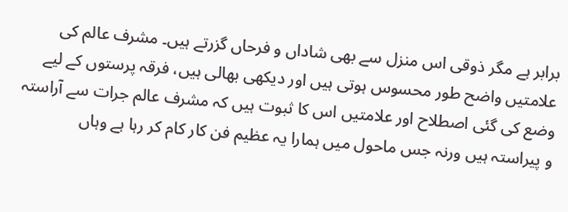برابر ہے مگر ذوقی اس منزل سے بھی شاداں و فرحاں گزرتے ہیں۔ مشرف عالم کی علامتیں واضح طور محسوس ہوتی ہیں اور دیکھی بھالی ہیں، فرقہ پرستوں کے لیے وضع کی گئی اصطلاح اور علامتیں اس کا ثبوت ہیں کہ مشرف عالم جرات سے آراستہ و پیراستہ ہیں ورنہ جس ماحول میں ہمارا یہ عظیم فن کار کام کر رہا ہے وہاں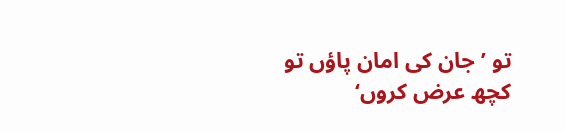تو ’جان کی امان پاؤں تو کچھ عرض کروں‘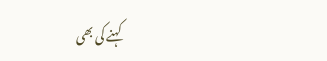کہنے کی بھی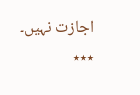اجازت نہیں۔
٭٭٭